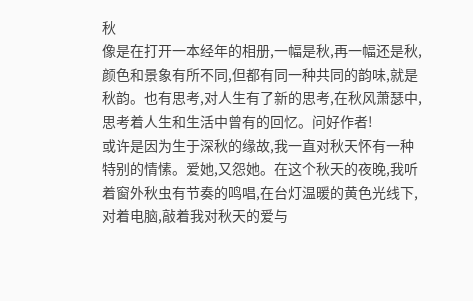秋
像是在打开一本经年的相册,一幅是秋,再一幅还是秋,颜色和景象有所不同,但都有同一种共同的韵味,就是秋韵。也有思考,对人生有了新的思考,在秋风萧瑟中,思考着人生和生活中曾有的回忆。问好作者!
或许是因为生于深秋的缘故,我一直对秋天怀有一种特别的情愫。爱她,又怨她。在这个秋天的夜晚,我听着窗外秋虫有节奏的鸣唱,在台灯温暖的黄色光线下,对着电脑,敲着我对秋天的爱与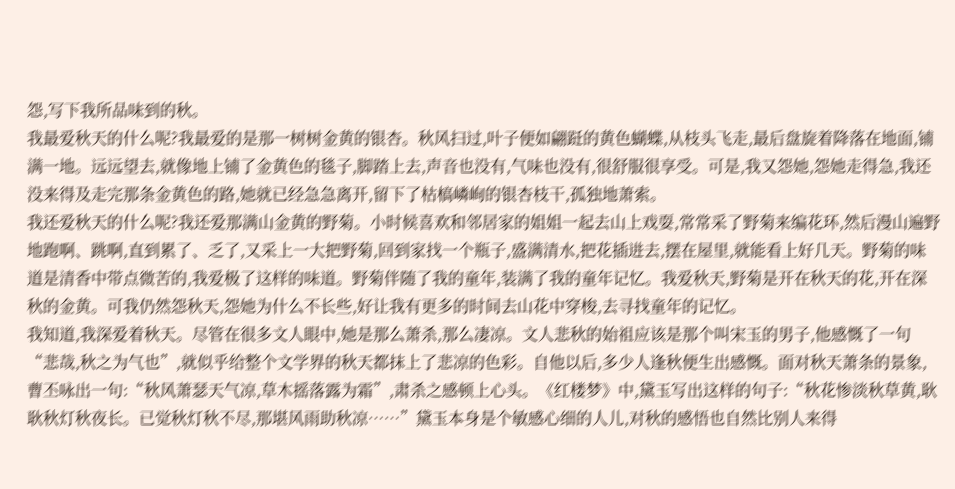怨,写下我所品味到的秋。
我最爱秋天的什么呢?我最爱的是那一树树金黄的银杏。秋风扫过,叶子便如翩跹的黄色蝴蝶,从枝头飞走,最后盘旋着降落在地面,铺满一地。远远望去,就像地上铺了金黄色的毯子,脚踏上去,声音也没有,气味也没有,很舒服很享受。可是,我又怨她,怨她走得急,我还没来得及走完那条金黄色的路,她就已经急急离开,留下了枯槁嶙峋的银杏枝干,孤独地萧索。
我还爱秋天的什么呢?我还爱那满山金黄的野菊。小时候喜欢和邻居家的姐姐一起去山上戏耍,常常采了野菊来编花环,然后漫山遍野地跑啊、跳啊,直到累了、乏了,又采上一大把野菊,回到家找一个瓶子,盛满清水,把花插进去,摆在屋里,就能看上好几天。野菊的味道是清香中带点微苦的,我爱极了这样的味道。野菊伴随了我的童年,装满了我的童年记忆。我爱秋天,野菊是开在秋天的花,开在深秋的金黄。可我仍然怨秋天,怨她为什么不长些,好让我有更多的时间去山花中穿梭,去寻找童年的记忆。
我知道,我深爱着秋天。尽管在很多文人眼中,她是那么萧杀,那么凄凉。文人悲秋的始祖应该是那个叫宋玉的男子,他感慨了一句“悲哉,秋之为气也”,就似乎给整个文学界的秋天都抹上了悲凉的色彩。自他以后,多少人逢秋便生出感慨。面对秋天萧条的景象,曹丕咏出一句:“秋风萧瑟天气凉,草木摇落露为霜”,肃杀之感顿上心头。《红楼梦》中,黛玉写出这样的句子:“秋花惨淡秋草黄,耿耿秋灯秋夜长。已觉秋灯秋不尽,那堪风雨助秋凉……”黛玉本身是个敏感心细的人儿,对秋的感悟也自然比别人来得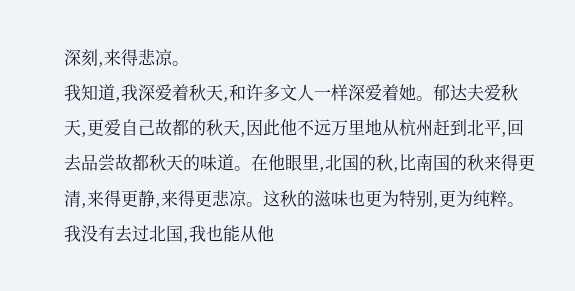深刻,来得悲凉。
我知道,我深爱着秋天,和许多文人一样深爱着她。郁达夫爱秋天,更爱自己故都的秋天,因此他不远万里地从杭州赶到北平,回去品尝故都秋天的味道。在他眼里,北国的秋,比南国的秋来得更清,来得更静,来得更悲凉。这秋的滋味也更为特别,更为纯粹。我没有去过北国,我也能从他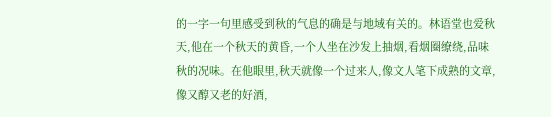的一字一句里感受到秋的气息的确是与地域有关的。林语堂也爱秋天,他在一个秋天的黄昏,一个人坐在沙发上抽烟,看烟圈缭绕,品味秋的况味。在他眼里,秋天就像一个过来人,像文人笔下成熟的文章,像又醇又老的好酒,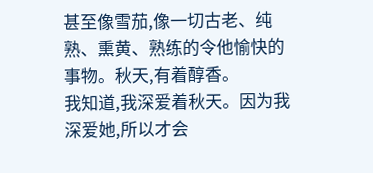甚至像雪茄,像一切古老、纯熟、熏黄、熟练的令他愉快的事物。秋天,有着醇香。
我知道,我深爱着秋天。因为我深爱她,所以才会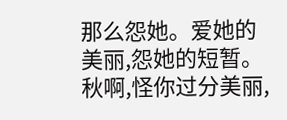那么怨她。爱她的美丽,怨她的短暂。秋啊,怪你过分美丽,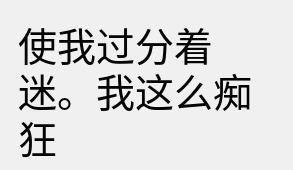使我过分着迷。我这么痴狂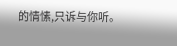的情愫,只诉与你听。